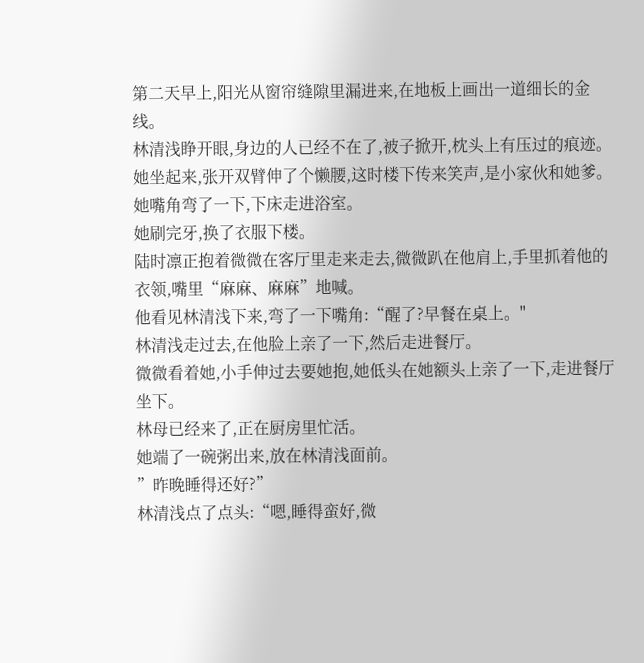第二天早上,阳光从窗帘缝隙里漏进来,在地板上画出一道细长的金线。
林清浅睁开眼,身边的人已经不在了,被子掀开,枕头上有压过的痕迹。
她坐起来,张开双臂伸了个懒腰,这时楼下传来笑声,是小家伙和她爹。
她嘴角弯了一下,下床走进浴室。
她刷完牙,换了衣服下楼。
陆时凛正抱着微微在客厅里走来走去,微微趴在他肩上,手里抓着他的衣领,嘴里“麻麻、麻麻”地喊。
他看见林清浅下来,弯了一下嘴角:“醒了?早餐在桌上。"
林清浅走过去,在他脸上亲了一下,然后走进餐厅。
微微看着她,小手伸过去要她抱,她低头在她额头上亲了一下,走进餐厅坐下。
林母已经来了,正在厨房里忙活。
她端了一碗粥出来,放在林清浅面前。
”昨晚睡得还好?”
林清浅点了点头:“嗯,睡得蛮好,微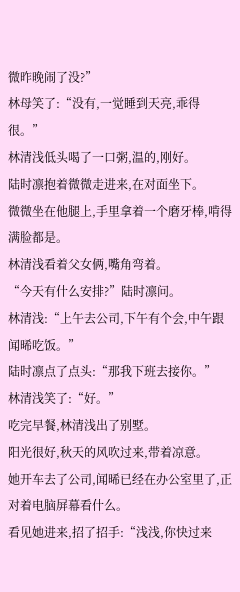微昨晚闹了没?”
林母笑了:“没有,一觉睡到天亮,乖得很。”
林清浅低头喝了一口粥,温的,刚好。
陆时凛抱着微微走进来,在对面坐下。
微微坐在他腿上,手里拿着一个磨牙棒,啃得满脸都是。
林清浅看着父女俩,嘴角弯着。
“今天有什么安排?”陆时凛问。
林清浅:“上午去公司,下午有个会,中午跟闻晞吃饭。”
陆时凛点了点头:“那我下班去接你。”
林清浅笑了:“好。”
吃完早餐,林清浅出了别墅。
阳光很好,秋天的风吹过来,带着凉意。
她开车去了公司,闻晞已经在办公室里了,正对着电脑屏幕看什么。
看见她进来,招了招手:“浅浅,你快过来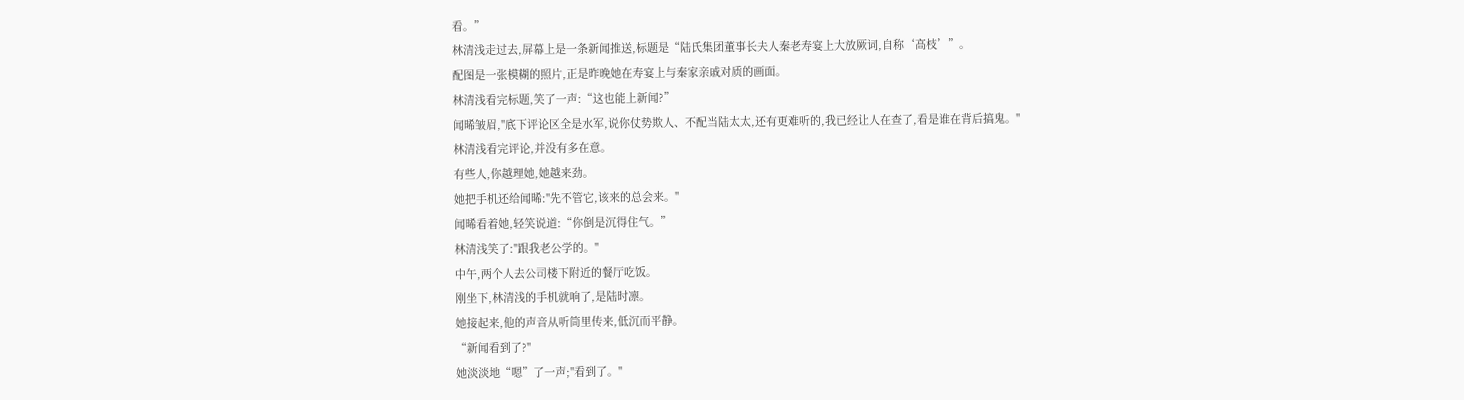看。”
林清浅走过去,屏幕上是一条新闻推送,标题是“陆氏集团董事长夫人秦老寿宴上大放厥词,自称‘高枝’”。
配图是一张模糊的照片,正是昨晚她在寿宴上与秦家亲戚对质的画面。
林清浅看完标题,笑了一声:“这也能上新闻?”
闻晞皱眉,"底下评论区全是水军,说你仗势欺人、不配当陆太太,还有更难听的,我已经让人在查了,看是谁在背后搞鬼。"
林清浅看完评论,并没有多在意。
有些人,你越理她,她越来劲。
她把手机还给闻晞:"先不管它,该来的总会来。"
闻晞看着她,轻笑说道:“你倒是沉得住气。”
林清浅笑了:"跟我老公学的。"
中午,两个人去公司楼下附近的餐厅吃饭。
刚坐下,林清浅的手机就响了,是陆时凛。
她接起来,他的声音从听筒里传来,低沉而平静。
“新闻看到了?"
她淡淡地“嗯”了一声;"看到了。"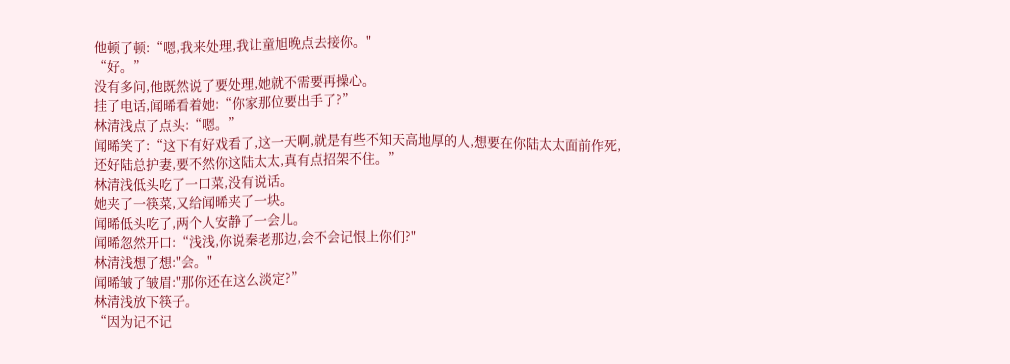他顿了顿:“嗯,我来处理,我让童旭晚点去接你。"
“好。”
没有多问,他既然说了要处理,她就不需要再操心。
挂了电话,闻晞看着她:“你家那位要出手了?”
林清浅点了点头:“嗯。”
闻晞笑了:“这下有好戏看了,这一天啊,就是有些不知天高地厚的人,想要在你陆太太面前作死,还好陆总护妻,要不然你这陆太太,真有点招架不住。”
林清浅低头吃了一口菜,没有说话。
她夹了一筷菜,又给闻晞夹了一块。
闻晞低头吃了,两个人安静了一会儿。
闻晞忽然开口:“浅浅,你说秦老那边,会不会记恨上你们?"
林清浅想了想:"会。"
闻晞皱了皱眉:"那你还在这么淡定?”
林清浅放下筷子。
“因为记不记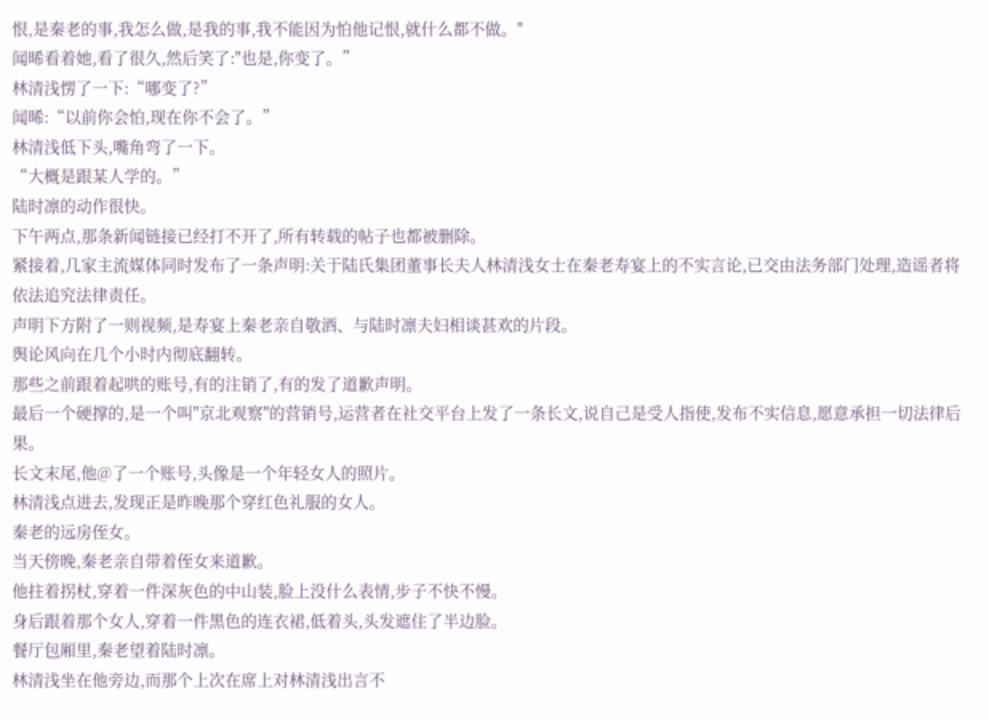恨,是秦老的事,我怎么做,是我的事,我不能因为怕他记恨,就什么都不做。"
闻晞看着她,看了很久,然后笑了:"也是,你变了。”
林清浅愣了一下:“哪变了?”
闻晞:“以前你会怕,现在你不会了。”
林清浅低下头,嘴角弯了一下。
“大概是跟某人学的。”
陆时凛的动作很快。
下午两点,那条新闻链接已经打不开了,所有转载的帖子也都被删除。
紧接着,几家主流媒体同时发布了一条声明:关于陆氏集团董事长夫人林清浅女士在秦老寿宴上的不实言论,已交由法务部门处理,造谣者将依法追究法律责任。
声明下方附了一则视频,是寿宴上秦老亲自敬酒、与陆时凛夫妇相谈甚欢的片段。
舆论风向在几个小时内彻底翻转。
那些之前跟着起哄的账号,有的注销了,有的发了道歉声明。
最后一个硬撑的,是一个叫"京北观察"的营销号,运营者在社交平台上发了一条长文,说自己是受人指使,发布不实信息,愿意承担一切法律后果。
长文末尾,他@了一个账号,头像是一个年轻女人的照片。
林清浅点进去,发现正是昨晚那个穿红色礼服的女人。
秦老的远房侄女。
当天傍晚,秦老亲自带着侄女来道歉。
他拄着拐杖,穿着一件深灰色的中山装,脸上没什么表情,步子不快不慢。
身后跟着那个女人,穿着一件黑色的连衣裙,低着头,头发遮住了半边脸。
餐厅包厢里,秦老望着陆时凛。
林清浅坐在他旁边,而那个上次在席上对林清浅出言不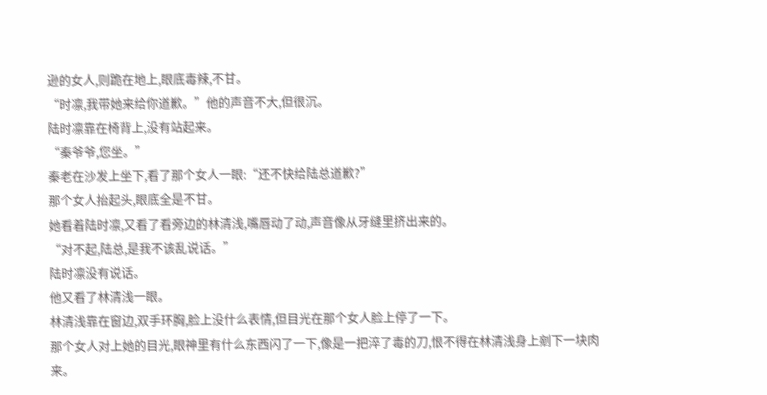逊的女人,则跪在地上,眼底毒辣,不甘。
“时凛,我带她来给你道歉。”他的声音不大,但很沉。
陆时凛靠在椅背上,没有站起来。
“秦爷爷,您坐。”
秦老在沙发上坐下,看了那个女人一眼:“还不快给陆总道歉?”
那个女人抬起头,眼底全是不甘。
她看着陆时凛,又看了看旁边的林清浅,嘴唇动了动,声音像从牙缝里挤出来的。
“对不起,陆总,是我不该乱说话。”
陆时凛没有说话。
他又看了林清浅一眼。
林清浅靠在窗边,双手环胸,脸上没什么表情,但目光在那个女人脸上停了一下。
那个女人对上她的目光,眼神里有什么东西闪了一下,像是一把淬了毒的刀,恨不得在林清浅身上剜下一块肉来。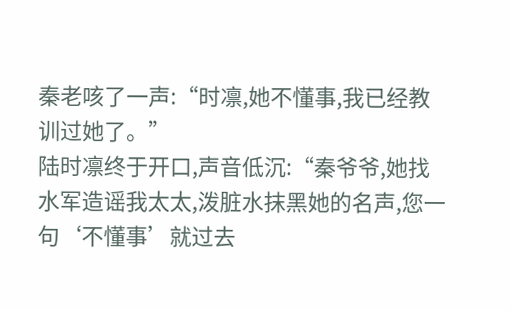秦老咳了一声:“时凛,她不懂事,我已经教训过她了。”
陆时凛终于开口,声音低沉:“秦爷爷,她找水军造谣我太太,泼脏水抹黑她的名声,您一句‘不懂事’就过去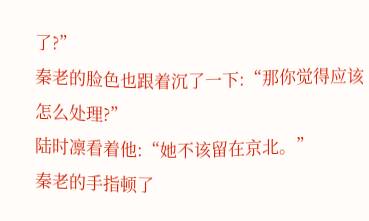了?”
秦老的脸色也跟着沉了一下:“那你觉得应该怎么处理?”
陆时凛看着他:“她不该留在京北。”
秦老的手指顿了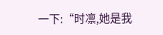一下:“时凛,她是我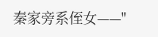秦家旁系侄女——"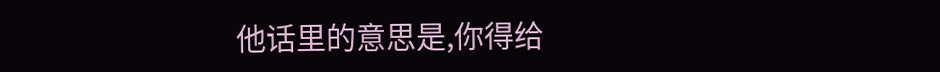他话里的意思是,你得给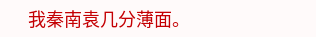我秦南袁几分薄面。